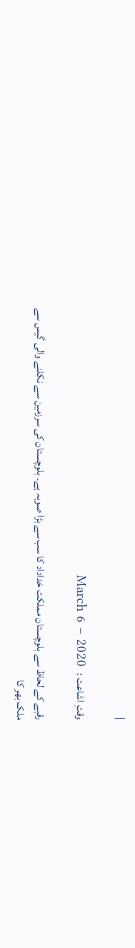|

وقتِ اشاعت :   March 6 – 2020

رقبے کے لحاظ سے بلوچستان مملکت خداداد کا سب سے بڑا صوبہ ہے۔ بلوچستان کی سرزمین سے نکلنے والی گیس سے ملک بھر کا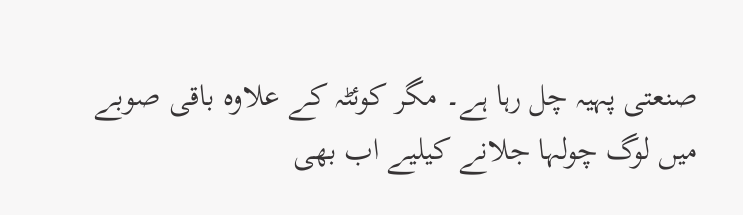صنعتی پہیہ چل رہا ہے۔ مگر کوئٹہ کے علاوہ باقی صوبے میں لوگ چولہا جلانے کیلیے اب بھی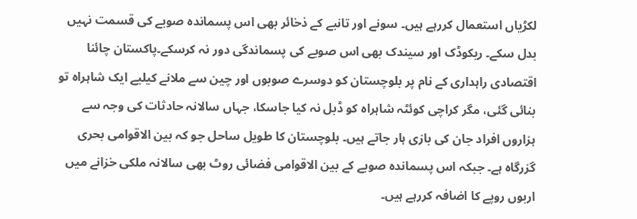لکڑیاں استعمال کررہے ہیں۔ سونے اور تانبے کے ذخائر بھی اس پسماندہ صوبے کی قسمت نہیں بدل سکے۔ ریکوڈک اور سیندک بھی اس صوبے کی پسماندگی دور نہ کرسکے۔پاکستان چائنا اقتصادی راہداری کے نام پر بلوچستان کو دوسرے صوبوں اور چین سے ملانے کیلیے ایک شاہراہ تو بنائی گئی، مگر کراچی کوئٹہ شاہراہ کو ڈبل نہ کیا جاسکا، جہاں سالانہ حادثات کی وجہ سے ہزاروں افراد جان کی بازی ہار جاتے ہیں۔ بلوچستان کا طویل ساحل جو کہ بین الاقوامی بحری گزرگاہ ہے۔ جبکہ اس پسماندہ صوبے کے بین الاقوامی فضائی روٹ بھی سالانہ ملکی خزانے میں اربوں روپے کا اضافہ کررہے ہیں۔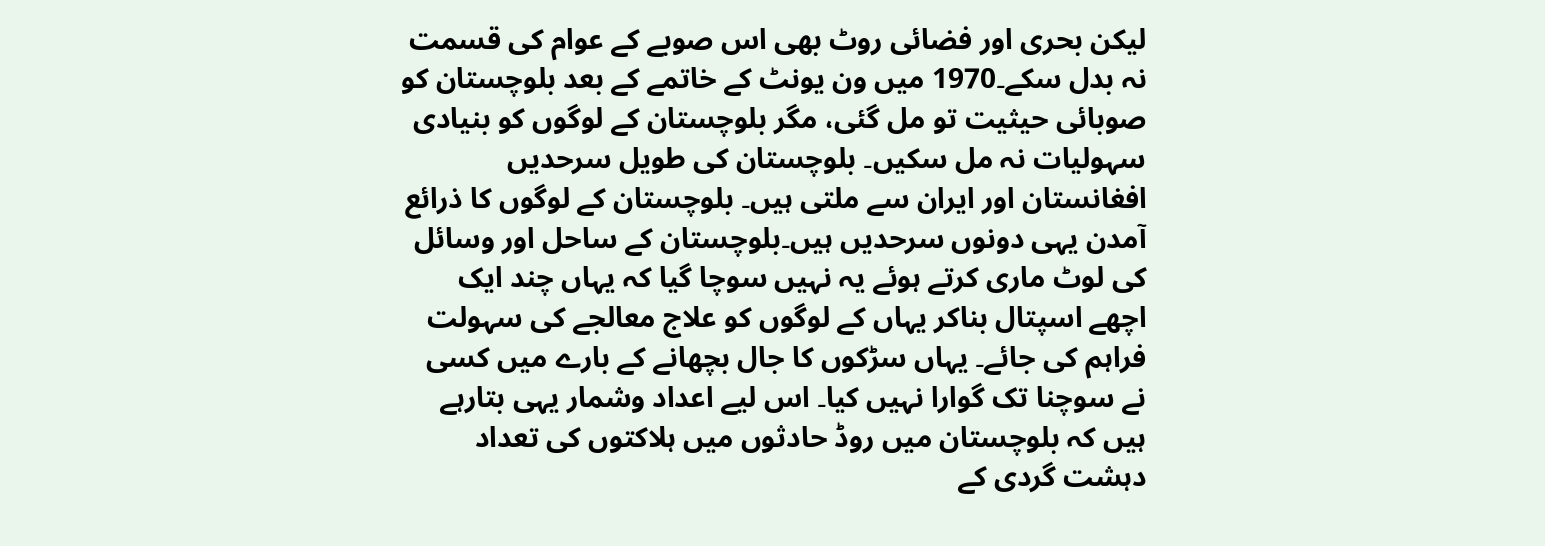لیکن بحری اور فضائی روٹ بھی اس صوبے کے عوام کی قسمت نہ بدل سکے۔1970 میں ون یونٹ کے خاتمے کے بعد بلوچستان کو صوبائی حیثیت تو مل گئی، مگر بلوچستان کے لوگوں کو بنیادی سہولیات نہ مل سکیں۔ بلوچستان کی طویل سرحدیں افغانستان اور ایران سے ملتی ہیں۔ بلوچستان کے لوگوں کا ذرائع آمدن یہی دونوں سرحدیں ہیں۔بلوچستان کے ساحل اور وسائل کی لوٹ ماری کرتے ہوئے یہ نہیں سوچا گیا کہ یہاں چند ایک اچھے اسپتال بناکر یہاں کے لوگوں کو علاج معالجے کی سہولت فراہم کی جائے۔ یہاں سڑکوں کا جال بچھانے کے بارے میں کسی نے سوچنا تک گوارا نہیں کیا۔ اس لیے اعداد وشمار یہی بتارہے ہیں کہ بلوچستان میں روڈ حادثوں میں ہلاکتوں کی تعداد دہشت گردی کے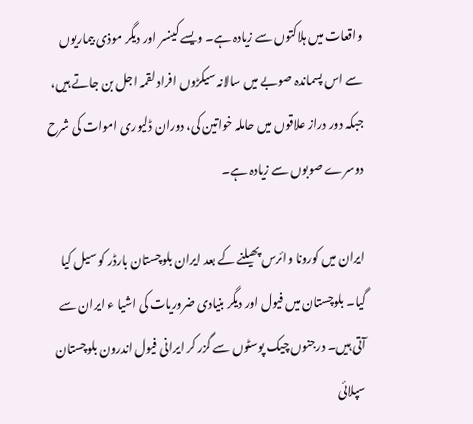واقعات میں ہلاکتوں سے زیادہ ہے۔ ویسے کینسر اور دیگر موذی بیماریوں سے اس پسماندہ صوبے میں سالانہ سیکڑوں افراد لقمہ اجل بن جاتے ہیں، جبکہ دور دراز علاقوں میں حاملہ خواتین کی، دوران ڈلیوری اموات کی شرح دوسرے صوبوں سے زیادہ ہے۔

ایران میں کورونا وائرس پھیلنے کے بعد ایران بلوچستان بارڈر کو سیل کیا گیا۔ بلوچستان میں فیول اور دیگر بنیادی ضروریات کی اشیا ء ایران سے آتی ہیں۔ درجنوں چیک پوسٹوں سے گزر کر ایرانی فیول اندرون بلوچستان سپلائی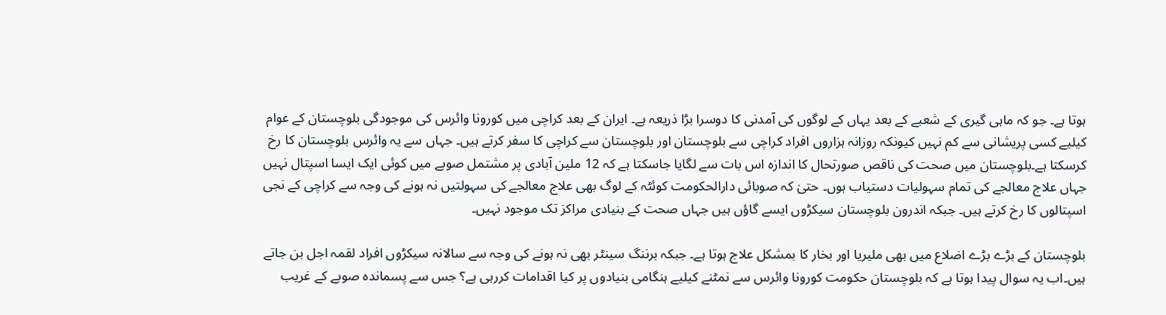ہوتا ہے۔ جو کہ ماہی گیری کے شعبے کے بعد یہاں کے لوگوں کی آمدنی کا دوسرا بڑا ذریعہ ہے۔ ایران کے بعد کراچی میں کورونا وائرس کی موجودگی بلوچستان کے عوام کیلیے کسی پریشانی سے کم نہیں کیونکہ روزانہ ہزاروں افراد کراچی سے بلوچستان اور بلوچستان سے کراچی کا سفر کرتے ہیں۔ جہاں سے یہ وائرس بلوچستان کا رخ کرسکتا ہے۔بلوچستان میں صحت کی ناقص صورتحال کا اندازہ اس بات سے لگایا جاسکتا ہے کہ 12 ملین آبادی پر مشتمل صوبے میں کوئی ایک ایسا اسپتال نہیں جہاں علاج معالجے کی تمام سہولیات دستیاب ہوں۔ حتیٰ کہ صوبائی دارالحکومت کوئٹہ کے لوگ بھی علاج معالجے کی سہولتیں نہ ہونے کی وجہ سے کراچی کے نجی اسپتالوں کا رخ کرتے ہیں۔ جبکہ اندرون بلوچستان سیکڑوں ایسے گاؤں ہیں جہاں صحت کے بنیادی مراکز تک موجود نہیں۔

بلوچستان کے بڑے بڑے اضلاع میں بھی ملیریا اور بخار کا بمشکل علاج ہوتا ہے۔ جبکہ برننگ سینٹر بھی نہ ہونے کی وجہ سے سالانہ سیکڑوں افراد لقمہ اجل بن جاتے ہیں۔اب یہ سوال پیدا ہوتا ہے کہ بلوچستان حکومت کورونا وائرس سے نمٹنے کیلیے ہنگامی بنیادوں پر کیا اقدامات کررہی ہے؟ جس سے پسماندہ صوبے کے غریب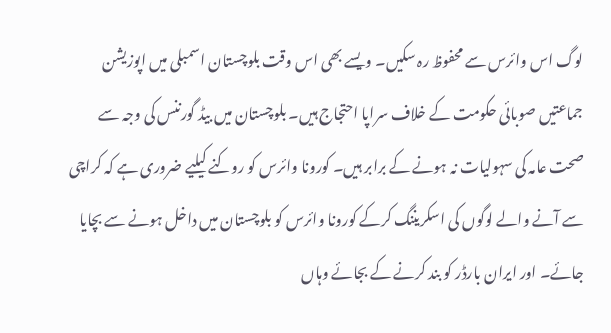لوگ اس وائرس سے محفوظ رہ سکیں۔ ویسے بھی اس وقت بلوچستان اسمبلی میں اپوزیشن جماعتیں صوبائی حکومت کے خلاف سراپا احتجاج ہیں۔ بلوچستان میں بیڈ گورننس کی وجہ سے صحت عامہ کی سہولیات نہ ہونے کے برابر ہیں۔ کورونا وائرس کو روکنے کیلیے ضروری ہے کہ کراچی سے آنے والے لوگوں کی اسکریننگ کرکے کورونا وائرس کو بلوچستان میں داخل ہونے سے بچایا جائے۔ اور ایران بارڈر کو بند کرنے کے بجائے وہاں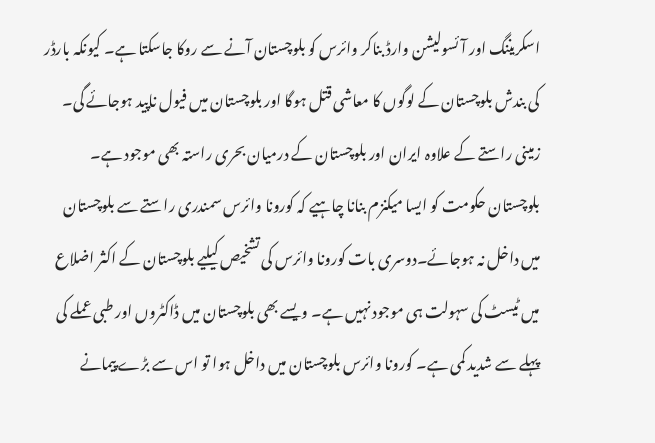اسکریننگ اور آئسولیشن وارڈ بناکر وائرس کو بلوچستان آنے سے روکا جاسکتا ہے۔ کیونکہ بارڈر کی بندش بلوچستان کے لوگوں کا معاشی قتل ہوگا اور بلوچستان میں فیول ناپید ہوجائے گی۔ زمینی راستے کے علاوہ ایران اور بلوچستان کے درمیان بحری راستہ بھی موجود ہے۔ بلوچستان حکومت کو ایسا میکنزم بنانا چاہیے کہ کورونا وائرس سمندری راستے سے بلوچستان میں داخل نہ ہوجائے۔دوسری بات کورونا وائرس کی تشخیص کیلیے بلوچستان کے اکثر اضلاع میں ٹیسٹ کی سہولت ہی موجود نہیں ہے۔ ویسے بھی بلوچستان میں ڈاکٹروں اور طبی عملے کی پہلے سے شدید کمی ہے۔ کورونا وائرس بلوچستان میں داخل ہوا تو اس سے بڑے پیمانے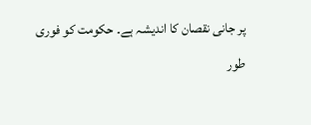پر جانی نقصان کا اندیشہ ہے۔ حکومت کو فوری طور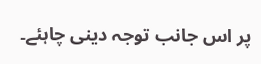پر اس جانب توجہ دینی چاہئے۔